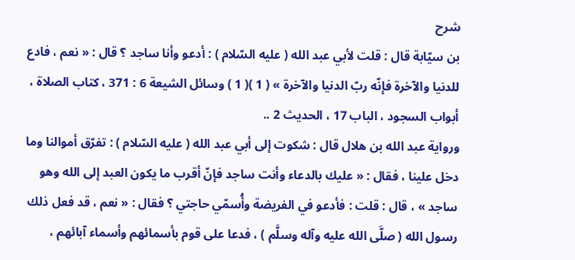شرح
بن سيّابة قال : قلت لأبي عبد الله ( عليه السّلام ) : أدعو وأنا ساجد ؟ قال : « نعم ، فادع للدنيا والآخرة فإنّه ربّ الدنيا والآخرة » ( 1 )( 1 ) وسائل الشيعة 6 : 371 ، كتاب الصلاة ، أبواب السجود ، الباب 17 ، الحديث 2 ..
ورواية عبد الله بن هلال قال : شكوت إلى أبي عبد الله ( عليه السّلام ) : تفرّق أموالنا وما دخل علينا ، فقال : « عليك بالدعاء وأنت ساجد فإنّ أقرب ما يكون العبد إلى الله وهو ساجد » ، قال : قلت : فأدعو في الفريضة وأُسمّي حاجتي ؟ فقال : « نعم ، قد فعل ذلك رسول الله ( صلَّى الله عليه وآله وسلَّم ) ، فدعا على قوم بأسمائهم وأسماء آبائهم ،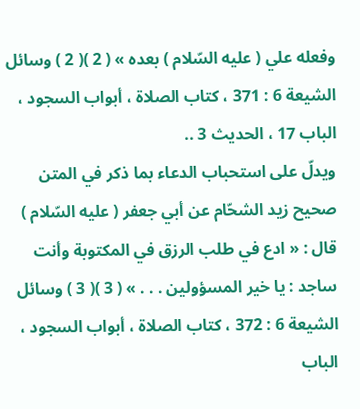وفعله علي ( عليه السّلام ) بعده » ( 2 )( 2 ) وسائل الشيعة 6 : 371 ، كتاب الصلاة ، أبواب السجود ، الباب 17 ، الحديث 3 ..
ويدلّ على استحباب الدعاء بما ذكر في المتن صحيح زيد الشحّام عن أبي جعفر ( عليه السّلام ) قال : « ادع في طلب الرزق في المكتوبة وأنت ساجد : يا خير المسؤولين . . . » ( 3 )( 3 ) وسائل الشيعة 6 : 372 ، كتاب الصلاة ، أبواب السجود ، الباب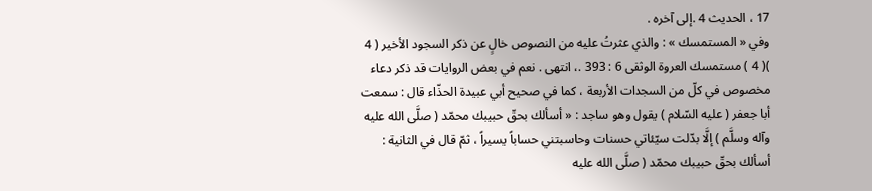17 ، الحديث 4 .إلى آخره .
وفي « المستمسك » : والذي عثرتُ عليه من النصوص خالٍ عن ذكر السجود الأخير ( 4 )( 4 ) مستمسك العروة الوثقى 6 : 393 .، انتهى . نعم في بعض الروايات قد ذكر دعاء مخصوص في كلّ من السجدات الأربعة ، كما في صحيح أبي عبيدة الحذّاء قال : سمعت أبا جعفر ( عليه السّلام ) يقول وهو ساجد : « أسألك بحقّ حبيبك محمّد ( صلَّى الله عليه وآله وسلَّم ) إلَّا بدّلت سيّئاتي حسنات وحاسبتني حساباً يسيراً ، ثمّ قال في الثانية : أسألك بحقّ حبيبك محمّد ( صلَّى الله عليه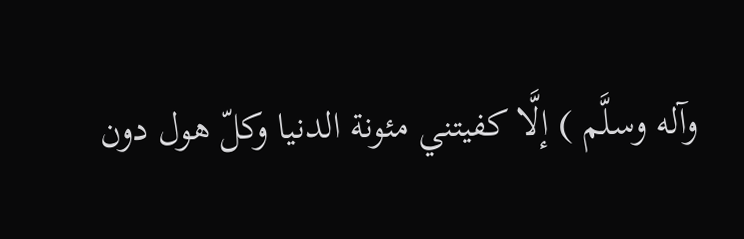وآله وسلَّم ) إلَّا كفيتني مئونة الدنيا وكلّ هول دون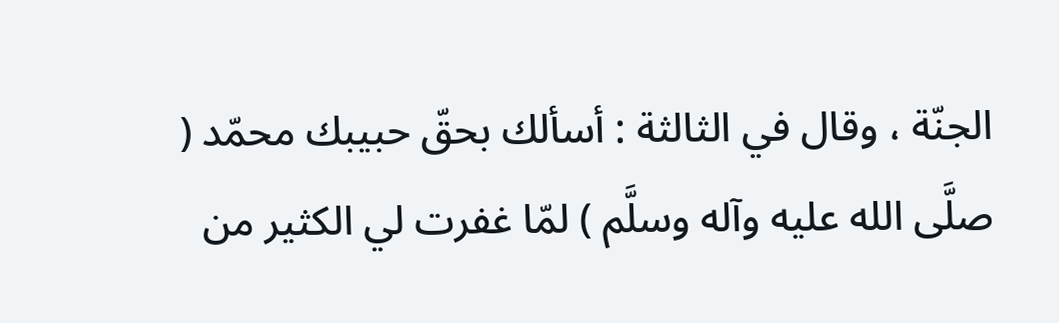الجنّة ، وقال في الثالثة : أسألك بحقّ حبيبك محمّد ( صلَّى الله عليه وآله وسلَّم ) لمّا غفرت لي الكثير من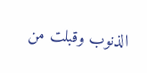الذنوب وقبلت من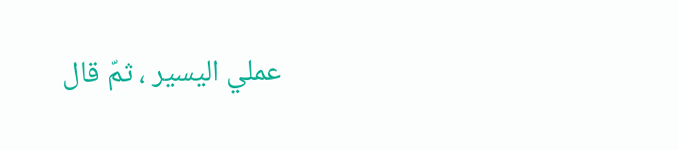عملي اليسير ، ثمّ قال